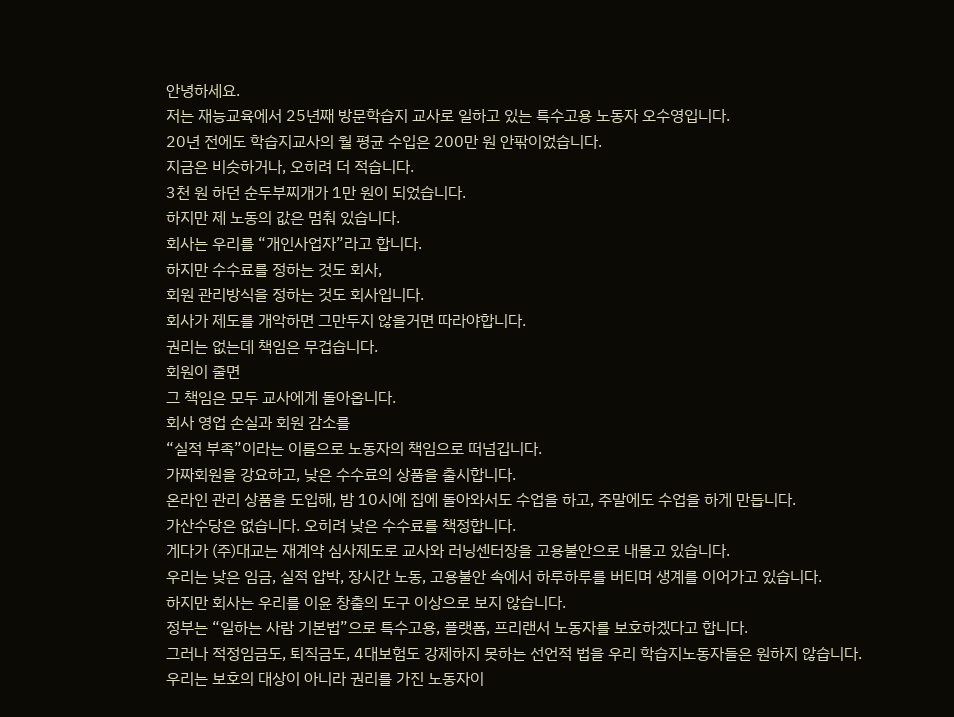안녕하세요.
저는 재능교육에서 25년째 방문학습지 교사로 일하고 있는 특수고용 노동자 오수영입니다.
20년 전에도 학습지교사의 월 평균 수입은 200만 원 안팎이었습니다.
지금은 비슷하거나, 오히려 더 적습니다.
3천 원 하던 순두부찌개가 1만 원이 되었습니다.
하지만 제 노동의 값은 멈춰 있습니다.
회사는 우리를 “개인사업자”라고 합니다.
하지만 수수료를 정하는 것도 회사,
회원 관리방식을 정하는 것도 회사입니다.
회사가 제도를 개악하면 그만두지 않을거면 따라야합니다.
권리는 없는데 책임은 무겁습니다.
회원이 줄면
그 책임은 모두 교사에게 돌아옵니다.
회사 영업 손실과 회원 감소를
“실적 부족”이라는 이름으로 노동자의 책임으로 떠넘깁니다.
가짜회원을 강요하고, 낮은 수수료의 상품을 출시합니다.
온라인 관리 상품을 도입해, 밤 10시에 집에 돌아와서도 수업을 하고, 주말에도 수업을 하게 만듭니다.
가산수당은 없습니다. 오히려 낮은 수수료를 책정합니다.
게다가 (주)대교는 재계약 심사제도로 교사와 러닝센터장을 고용불안으로 내몰고 있습니다.
우리는 낮은 임금, 실적 압박, 장시간 노동, 고용불안 속에서 하루하루를 버티며 생계를 이어가고 있습니다.
하지만 회사는 우리를 이윤 창출의 도구 이상으로 보지 않습니다.
정부는 “일하는 사람 기본법”으로 특수고용, 플랫폼, 프리랜서 노동자를 보호하겠다고 합니다.
그러나 적정임금도, 퇴직금도, 4대보험도 강제하지 못하는 선언적 법을 우리 학습지노동자들은 원하지 않습니다.
우리는 보호의 대상이 아니라 권리를 가진 노동자이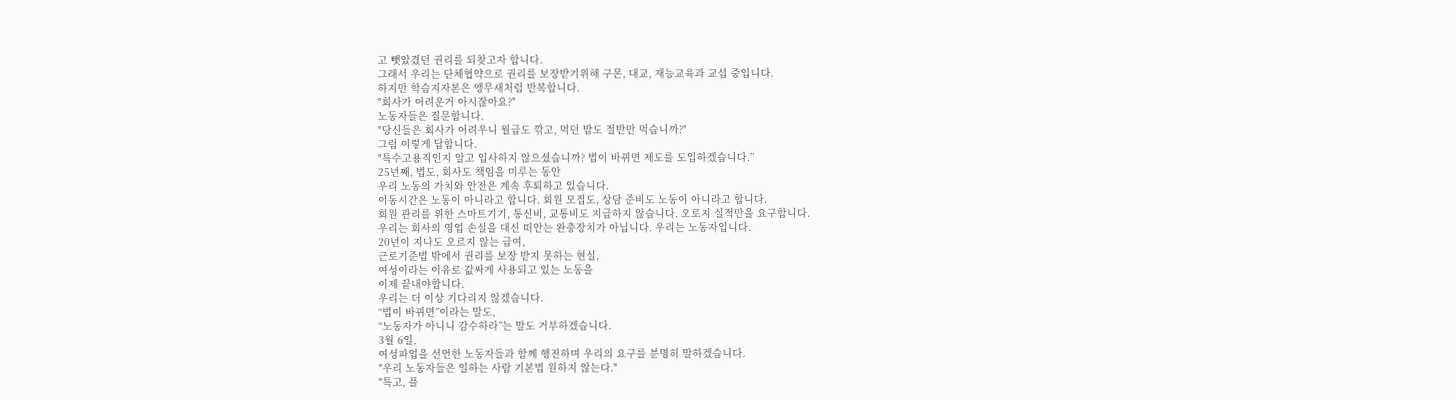고 뺏았겼던 권리를 되찾고자 합니다.
그래서 우리는 단체협약으로 권리를 보장받기위해 구몬, 대교, 재능교육과 교섭 중입니다.
하지만 학습지자본은 앵무새처럼 반복합니다.
"회사가 어려운거 아시잖아요?"
노동자들은 질문합니다.
"당신들은 회사가 어려우니 월급도 깎고, 먹던 밥도 절반만 먹습니까?"
그럼 이렇게 답합니다.
"특수고용직인지 알고 입사하지 않으셨습니까? 법이 바뀌면 제도를 도입하겠습니다.”
25년째, 법도, 회사도 책임을 미루는 동안
우리 노동의 가치와 안전은 계속 후퇴하고 있습니다.
이동시간은 노동이 아니라고 합니다. 회원 모집도, 상담 준비도 노동이 아니라고 합니다.
회원 관리를 위한 스마트기기, 통신비, 교통비도 지급하지 않습니다. 오로지 실적만을 요구합니다.
우리는 회사의 영업 손실을 대신 떠안는 완충장치가 아닙니다. 우리는 노동자입니다.
20년이 지나도 오르지 않는 급여,
근로기준법 밖에서 권리를 보장 받지 못하는 현실,
여성이라는 이유로 값싸게 사용되고 있는 노동을
이제 끝내야합니다.
우리는 더 이상 기다리지 않겠습니다.
“법이 바뀌면”이라는 말도,
“노동자가 아니니 감수하라”는 말도 거부하겠습니다.
3월 6일,
여성파업을 선언한 노동자들과 함께 행진하며 우리의 요구를 분명히 말하겠습니다.
"우리 노동자들은 일하는 사람 기본법 원하지 않는다."
"특고, 플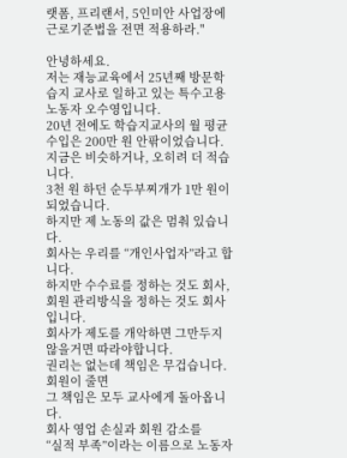랫폼, 프리랜서, 5인미안 사업장에 근로기준법을 전면 적용하라."

안녕하세요.
저는 재능교육에서 25년째 방문학습지 교사로 일하고 있는 특수고용 노동자 오수영입니다.
20년 전에도 학습지교사의 월 평균 수입은 200만 원 안팎이었습니다.
지금은 비슷하거나, 오히려 더 적습니다.
3천 원 하던 순두부찌개가 1만 원이 되었습니다.
하지만 제 노동의 값은 멈춰 있습니다.
회사는 우리를 “개인사업자”라고 합니다.
하지만 수수료를 정하는 것도 회사,
회원 관리방식을 정하는 것도 회사입니다.
회사가 제도를 개악하면 그만두지 않을거면 따라야합니다.
권리는 없는데 책임은 무겁습니다.
회원이 줄면
그 책임은 모두 교사에게 돌아옵니다.
회사 영업 손실과 회원 감소를
“실적 부족”이라는 이름으로 노동자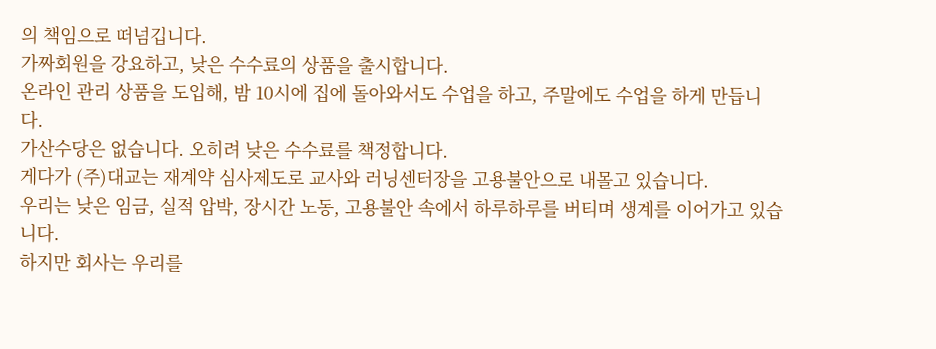의 책임으로 떠넘깁니다.
가짜회원을 강요하고, 낮은 수수료의 상품을 출시합니다.
온라인 관리 상품을 도입해, 밤 10시에 집에 돌아와서도 수업을 하고, 주말에도 수업을 하게 만듭니다.
가산수당은 없습니다. 오히려 낮은 수수료를 책정합니다.
게다가 (주)대교는 재계약 심사제도로 교사와 러닝센터장을 고용불안으로 내몰고 있습니다.
우리는 낮은 임금, 실적 압박, 장시간 노동, 고용불안 속에서 하루하루를 버티며 생계를 이어가고 있습니다.
하지만 회사는 우리를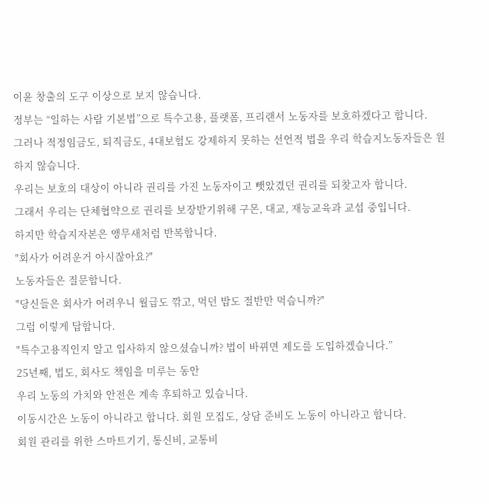이윤 창출의 도구 이상으로 보지 않습니다.
정부는 “일하는 사람 기본법”으로 특수고용, 플랫폼, 프리랜서 노동자를 보호하겠다고 합니다.
그러나 적정임금도, 퇴직금도, 4대보험도 강제하지 못하는 선언적 법을 우리 학습지노동자들은 원하지 않습니다.
우리는 보호의 대상이 아니라 권리를 가진 노동자이고 뺏았겼던 권리를 되찾고자 합니다.
그래서 우리는 단체협약으로 권리를 보장받기위해 구몬, 대교, 재능교육과 교섭 중입니다.
하지만 학습지자본은 앵무새처럼 반복합니다.
"회사가 어려운거 아시잖아요?"
노동자들은 질문합니다.
"당신들은 회사가 어려우니 월급도 깎고, 먹던 밥도 절반만 먹습니까?"
그럼 이렇게 답합니다.
"특수고용직인지 알고 입사하지 않으셨습니까? 법이 바뀌면 제도를 도입하겠습니다.”
25년째, 법도, 회사도 책임을 미루는 동안
우리 노동의 가치와 안전은 계속 후퇴하고 있습니다.
이동시간은 노동이 아니라고 합니다. 회원 모집도, 상담 준비도 노동이 아니라고 합니다.
회원 관리를 위한 스마트기기, 통신비, 교통비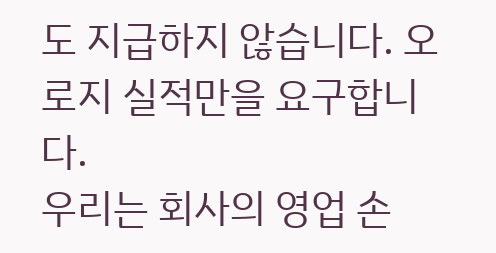도 지급하지 않습니다. 오로지 실적만을 요구합니다.
우리는 회사의 영업 손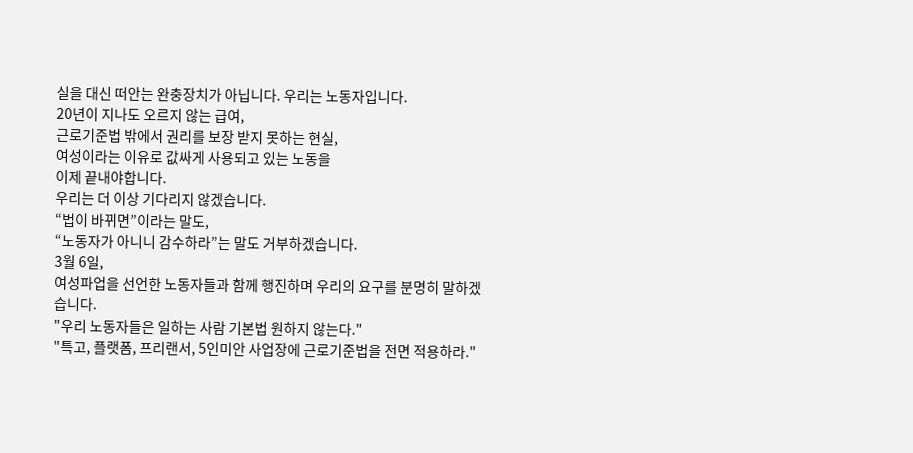실을 대신 떠안는 완충장치가 아닙니다. 우리는 노동자입니다.
20년이 지나도 오르지 않는 급여,
근로기준법 밖에서 권리를 보장 받지 못하는 현실,
여성이라는 이유로 값싸게 사용되고 있는 노동을
이제 끝내야합니다.
우리는 더 이상 기다리지 않겠습니다.
“법이 바뀌면”이라는 말도,
“노동자가 아니니 감수하라”는 말도 거부하겠습니다.
3월 6일,
여성파업을 선언한 노동자들과 함께 행진하며 우리의 요구를 분명히 말하겠습니다.
"우리 노동자들은 일하는 사람 기본법 원하지 않는다."
"특고, 플랫폼, 프리랜서, 5인미안 사업장에 근로기준법을 전면 적용하라."